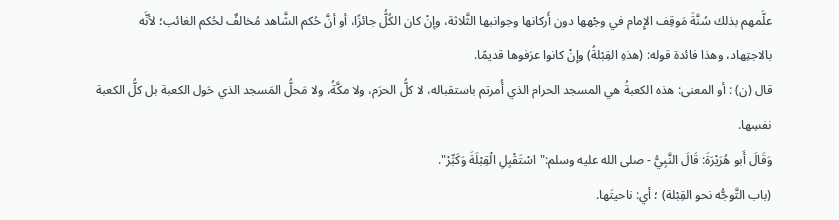علَّمهم بذلك سُنَّةَ مَوقِف الإِمام في وجْهها دون أَركانها وجوانبها الثَّلاثة، وإنْ كان الكُلُّ جائزًا، أو أنَّ حُكم الشَّاهد مُخالفٌ لحُكم الغائب؛ لأنَّه بالاجتِهاد، وهذا فائدة قوله: (هذهِ القِبْلةُ) وإنْ كانوا عرَفوها قديمًا.
قال (ن) : أو المعنى: هذه الكعبةُ هي المسجد الحرام الذي أُمرتم باستقباله، لا كلُّ الحرَم، ولا مكَّةُ، ولا مَحلُّ المَسجد الذي حَول الكعبة بل كلُّ الكعبة نفسِها.
وَقَالَ أَبو هُرَيْرَةَ: قَالَ النَّبِيُّ - صلى الله عليه وسلم:"اسْتَقْبِلِ الْقِبْلَةَ وَكَبِّرْ".
(باب التَّوجُّه نحو القِبْلة) ؛ أي: ناحيتَها.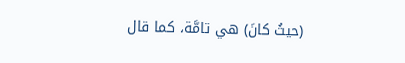(حيثُ كانَ) هي تامَّة، كما قال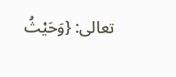تعالى: {وَحَيْثُ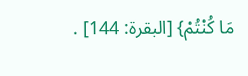مَا كُنْتُمْ} [البقرة: 144] .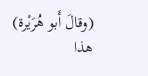(وقالَ أَبو هُرَيْرة) هذا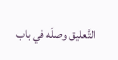التَّعليق وصلَه في باب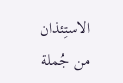الاستِئذان من جُملة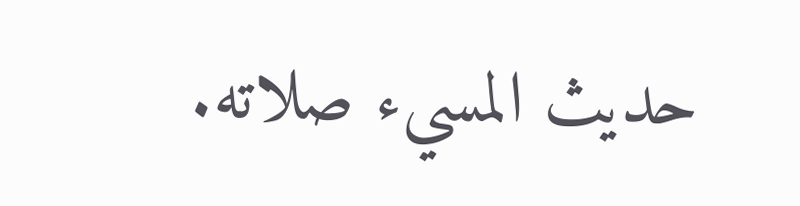حديث المسيء صلاته.